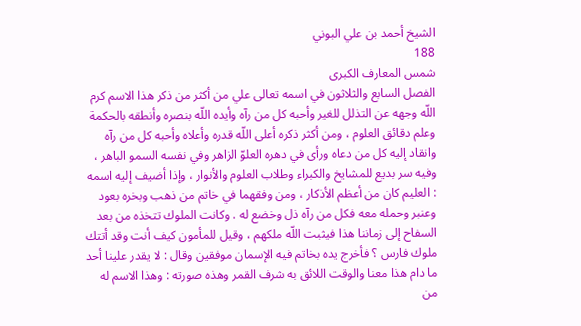الشيخ أحمد بن علي البوني
188
شمس المعارف الكبرى
الفصل السابع والثلاثون في اسمه تعالى علي من أكثر من ذكر هذا الاسم كرم اللّه وجهه عن التذلل للغير وأحبه كل من رآه وأيده اللّه بنصره وأنطقه بالحكمة وعلم دقائق العلوم ، ومن أكثر ذكره أعلى اللّه قدره وأعلاه وأحبه كل من رآه وانقاد إليه كل من دعاه ورأى في دهره العلوّ الزاهر وفي نفسه السمو الباهر ، وفيه سر بديع للمشايخ والكبراء وطلاب العلوم والأنوار ، وإذا أضيف إليه اسمه : العليم كان من أعظم الأذكار ، ومن وفقهما في خاتم من ذهب وبخره بعود وعنبر وحمله معه فكل من رآه ذل وخضع له . وكانت الملوك تتخذه من بعد السفاح إلى زماننا هذا فيثبت اللّه ملكهم ، وقيل للمأمون كيف أنت وقد أتتك ملوك فارس ؟ فأخرج يده بخاتم فيه الإسمان موفقين وقال : لا يقدر علينا أحد ما دام هذا معنا والوقت اللائق به شرف القمر وهذه صورته : وهذا الاسم له من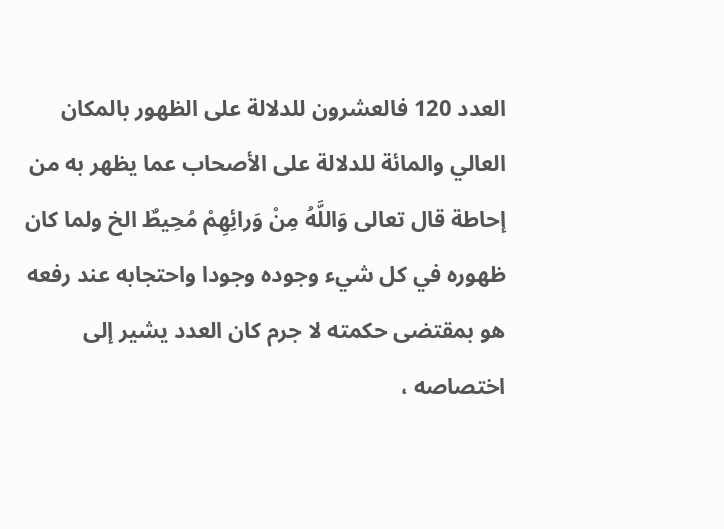العدد 120 فالعشرون للدلالة على الظهور بالمكان العالي والمائة للدلالة على الأصحاب عما يظهر به من إحاطة قال تعالى وَاللَّهُ مِنْ وَرائِهِمْ مُحِيطٌ الخ ولما كان ظهوره في كل شيء وجوده وجودا واحتجابه عند رفعه هو بمقتضى حكمته لا جرم كان العدد يشير إلى اختصاصه ،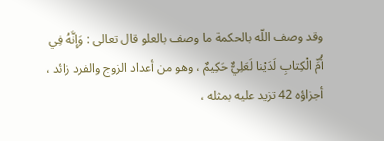وقد وصف اللّه بالحكمة ما وصف بالعلو قال تعالى : وَإِنَّهُ فِي أُمِّ الْكِتابِ لَدَيْنا لَعَلِيٌّ حَكِيمٌ ، وهو من أعداد الزوج والفرد زائد ، أجزاؤه 42 تزيد عليه بمثله ،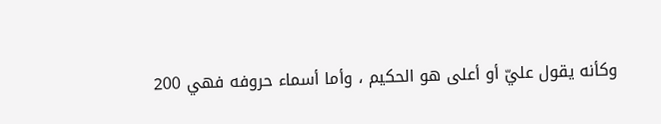وكأنه يقول عليّ أو أعلى هو الحكيم ، وأما أسماء حروفه فهي 200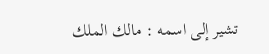تشير إلى اسمه : مالك الملك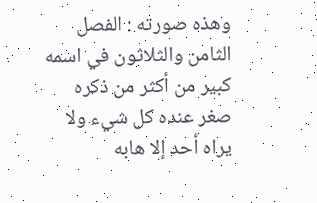وهذه صورته : الفصل الثامن والثلاثون في اسمه كبير من أكثر من ذكره صغر عنده كل شيء ولا يراه أحد إلا هابه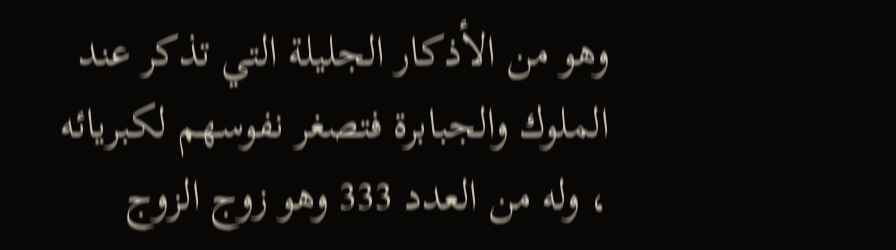وهو من الأذكار الجليلة التي تذكر عند الملوك والجبابرة فتصغر نفوسهم لكبريائه ، وله من العدد 333 وهو زوج الزوج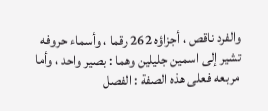والفرد ناقص ، أجزاؤه 262 رقما ، وأسماء حروفه تشير إلى اسمين جليلين وهما : بصير واحد ، وأما مربعه فعلى هذه الصفة : الفصل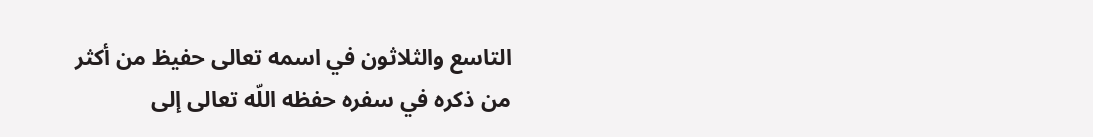التاسع والثلاثون في اسمه تعالى حفيظ من أكثر من ذكره في سفره حفظه اللّه تعالى إلى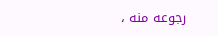رجوعه منه ،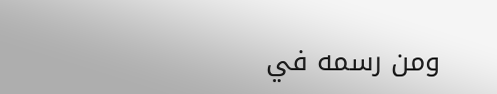ومن رسمه في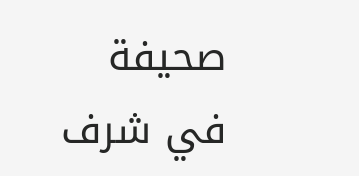صحيفة في شرف